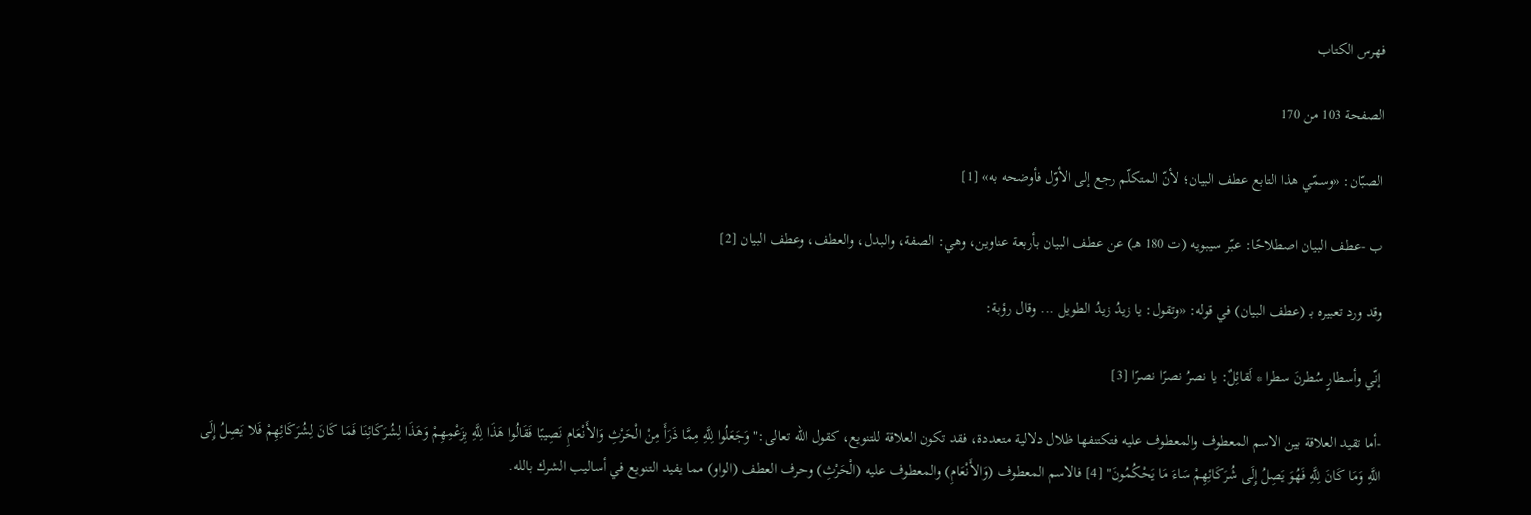فهرس الكتاب

الصفحة 103 من 170

الصبّان: «وسمّي هذا التابع عطف البيان؛ لأنّ المتكلّم رجع إلى الأوّل فأوضحه به» [1]

ب -عطف البيان اصطلاحًا: عبّر سيبويه (ت 180 هـ) عن عطف البيان بأربعة عناوين، وهي: الصفة، والبدل، والعطف، وعطف البيان [2]

وقد ورد تعبيره بـ (عطف البيان) في قوله: «وتقول: يا زيدُ زيدُ الطويل ... وقال رؤبة:

إنّي وأسطارٍ سُطرنَ سطرا * لَقائِلٌ: يا نصرُ نصرًا نصرًا [3]

-أما تقيد العلاقة بين الاسم المعطوف والمعطوف عليه فتكتنفها ظلال دلالية متعددة، فقد تكون العلاقة للتنويع، كقول الله تعالى:"وَجَعَلُوا لِلَّهِ مِمَّا ذَرَأَ مِنْ الْحَرْثِ وَالأَنْعَامِ نَصِيبًا فَقَالُوا هَذَا لِلَّهِ بِزَعْمِهِمْ وَهَذَا لِشُرَكَائِنَا فَمَا كَانَ لِشُرَكَائِهِمْ فَلا يَصِلُ إِلَى اللَّهِ وَمَا كَانَ لِلَّهِ فَهُوَ يَصِلُ إِلَى شُرَكَائِهِمْ سَاءَ مَا يَحْكُمُونَ" [4] فالاسم المعطوف (وَالأَنْعَامِ) والمعطوف عليه (الْحَرْثِ) وحرف العطف (الواو) مما يفيد التنويع في أساليب الشرك بالله.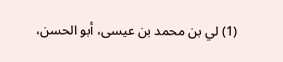(1) لي بن محمد بن عيسى، أبو الحسن،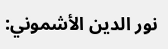نور الدين الأشموني: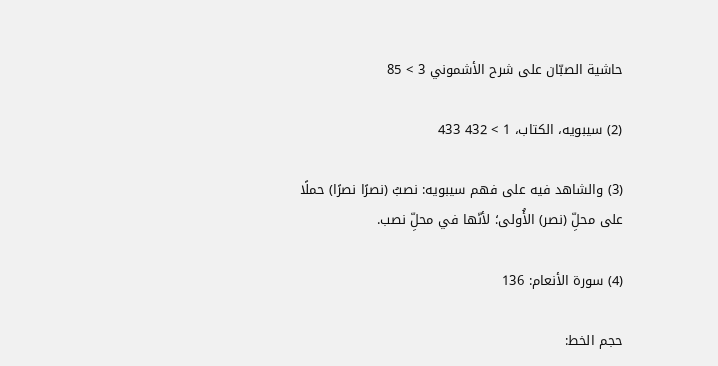حاشية الصبّان على شرح الأشموني 3 > 85

(2) سيبويه، الكتاب، 1 > 432 433

(3) والشاهد فيه على فهم سيبويه: نصبُ (نصرًا نصرًا) حملًا على محلِّ (نصر) الأُولى؛ لأنّها في محلِّ نصب.

(4) سورة الأنعام: 136

حجم الخط: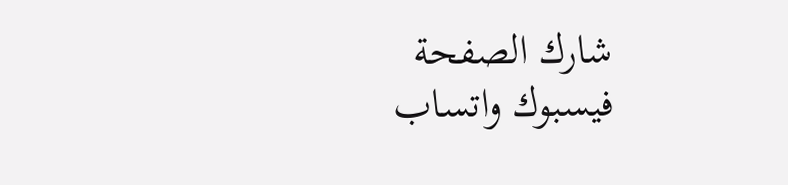شارك الصفحة
فيسبوك واتساب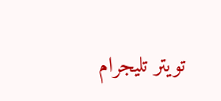تويتر تليجرام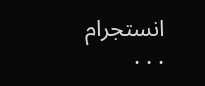انستجرام
. . .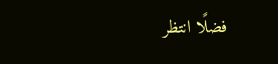فضلًا انتظر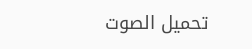تحميل الصوت